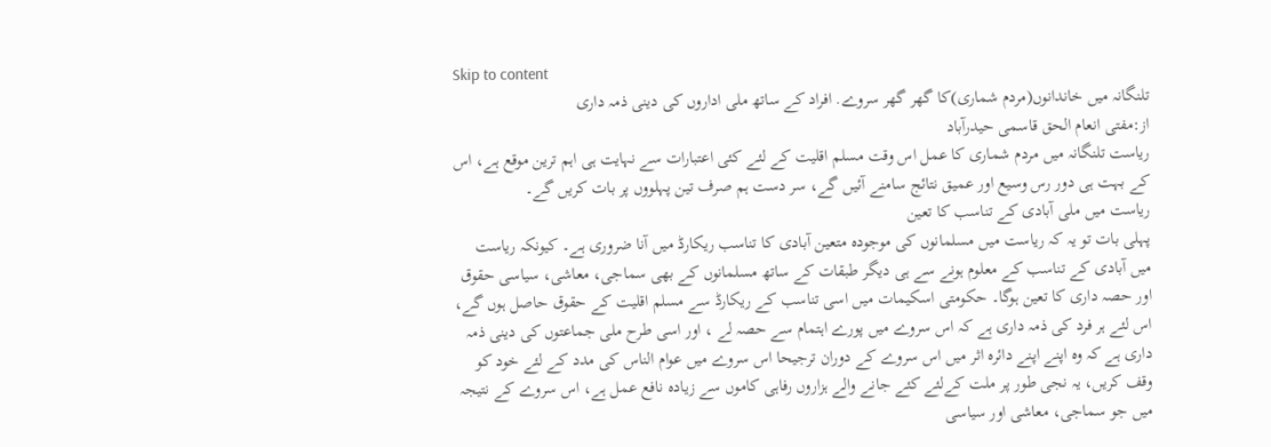Skip to content
تلنگانہ میں خاندانوں(مردم شماری)کا گھر گھر سروے. افراد کے ساتھ ملی اداروں کی دینی ذمہ داری
از:مفتی انعام الحق قاسمی حیدرآباد
ریاست تلنگانہ میں مردم شماری کا عمل اس وقت مسلم اقلیت کے لئے کئی اعتبارات سے نہایت ہی اہم ترین موقع ہے، اس کے بہت ہی دور رس وسیع اور عمیق نتائج سامنے آئیں گے، سر دست ہم صرف تین پہلووں پر بات کریں گے۔
ریاست میں ملی آبادی کے تناسب کا تعین
پہلی بات تو یہ کہ ریاست میں مسلمانوں کی موجودہ متعین آبادی کا تناسب ریکارڈ میں آنا ضروری ہے۔ کیونکہ ریاست میں آبادی کے تناسب کے معلوم ہونے سے ہی دیگر طبقات کے ساتھ مسلمانوں کے بھی سماجی، معاشی، سیاسی حقوق اور حصہ داری کا تعین ہوگا۔ حکومتی اسکیمات میں اسی تناسب کے ریکارڈ سے مسلم اقلیت کے حقوق حاصل ہوں گے، اس لئے ہر فرد کی ذمہ داری ہے کہ اس سروے میں پورے اہتمام سے حصہ لے ، اور اسی طرح ملی جماعتوں کی دینی ذمہ داری ہے کہ وہ اپنے اپنے دائرہ اثر میں اس سروے کے دوران ترجیحا اس سروے میں عوام الناس کی مدد کے لئے خود کو وقف کریں، یہ نجی طور پر ملت کےلئے کئے جانے والے ہزاروں رفاہی کاموں سے زیادہ نافع عمل ہے، اس سروے کے نتیجہ میں جو سماجی، معاشی اور سیاسی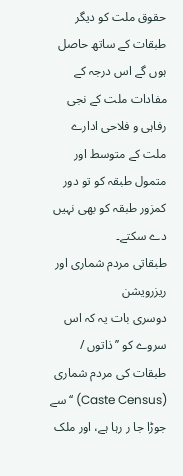حقوق ملت کو دیگر طبقات کے ساتھ حاصل ہوں گے اس درجہ کے مفادات ملت کے نجی رفاہی و فلاحی ادارے ملت کے متوسط اور متمول طبقہ کو تو دور کمزور طبقہ کو بھی نہیں دے سکتے۔
طبقاتی مردم شماری اور ریزرویشن
دوسری بات یہ کہ اس سروے کو ’’ذاتوں / طبقات کی مردم شماری (Caste Census) ‘‘سے جوڑا جا ر رہا ہے، اور ملک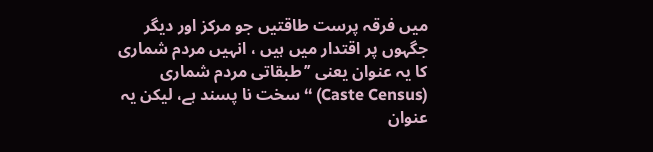میں فرقہ پرست طاقتیں جو مرکز اور دیگر جگہوں پر اقتدار میں ہیں ، انہیں مردم شماری کا یہ عنوان یعنی ’’طبقاتی مردم شماری (Caste Census) ‘‘ سخت نا پسند ہے، لیکن یہ عنوان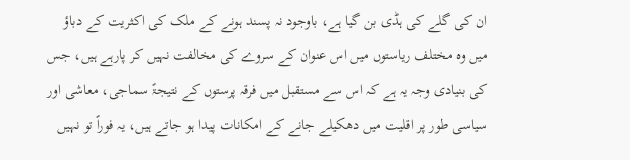ان کی گلے کی ہڈی بن گیا ہے، باوجود نہ پسند ہونے کے ملک کی اکثریت کے دباؤ میں وہ مختلف ریاستوں میں اس عنوان کے سروے کی مخالفت نہیں کر پارہے ہیں، جس کی بنیادی وجہ یہ ہے کہ اس سے مستقبل میں فرقہ پرستوں کے نتیجۃً سماجی، معاشی اور سیاسی طور پر اقلیت میں دھکیلے جانے کے امکانات پیدا ہو جاتے ہیں، یہ فوراً تو نہیں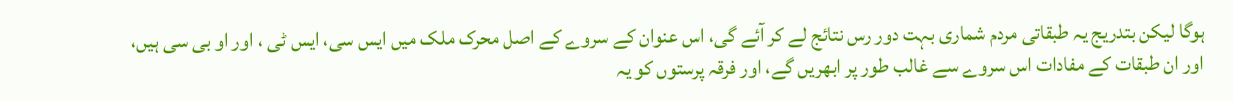ہوگا لیکن بتدریج یہ طبقاتی مردم شماری بہت دور رس نتائج لے کر آئے گی، اس عنوان کے سروے کے اصل محرک ملک میں ایس سی، ایس ٹی ، اور او بی سی ہیں، اور ان طبقات کے مفادات اس سروے سے غالب طور پر ابھریں گے، اور فرقہ پرستوں کو یہ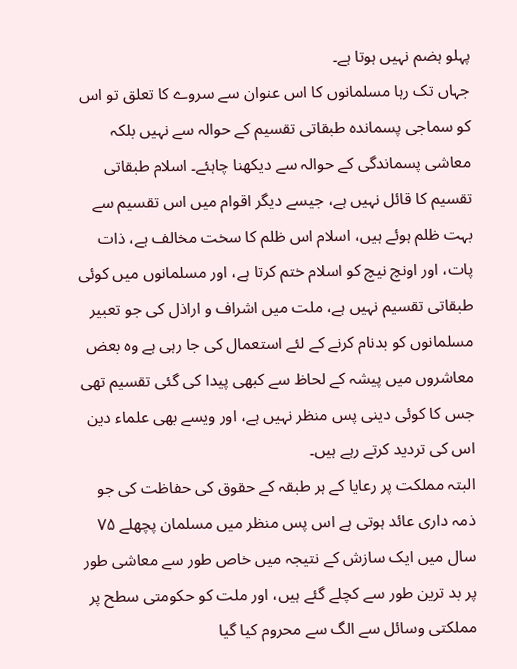پہلو ہضم نہیں ہوتا ہے۔
جہاں تک رہا مسلمانوں کا اس عنوان سے سروے کا تعلق تو اس کو سماجی پسماندہ طبقاتی تقسیم کے حوالہ سے نہیں بلکہ معاشی پسماندگی کے حوالہ سے دیکھنا چاہئے۔ اسلام طبقاتی تقسیم کا قائل نہیں ہے، جیسے دیگر اقوام میں اس تقسیم سے بہت ظلم ہوئے ہیں، اسلام اس ظلم کا سخت مخالف ہے، ذات پات، اور اونچ نیچ کو اسلام ختم کرتا ہے، اور مسلمانوں میں کوئی طبقاتی تقسیم نہیں ہے، ملت میں اشراف و اراذل کی جو تعبیر مسلمانوں کو بدنام کرنے کے لئے استعمال کی جا رہی ہے وہ بعض معاشروں میں پیشہ کے لحاظ سے کبھی پیدا کی گئی تقسیم تھی جس کا کوئی دینی پس منظر نہیں ہے، اور ویسے بھی علماء دین اس کی تردید کرتے رہے ہیں۔
البتہ مملکت پر رعایا کے ہر طبقہ کے حقوق کی حفاظت کی جو ذمہ داری عائد ہوتی ہے اس پس منظر میں مسلمان پچھلے ۷۵ سال میں ایک سازش کے نتیجہ میں خاص طور سے معاشی طور پر بد ترین طور سے کچلے گئے ہیں، اور ملت کو حکومتی سطح پر مملکتی وسائل سے الگ سے محروم کیا گیا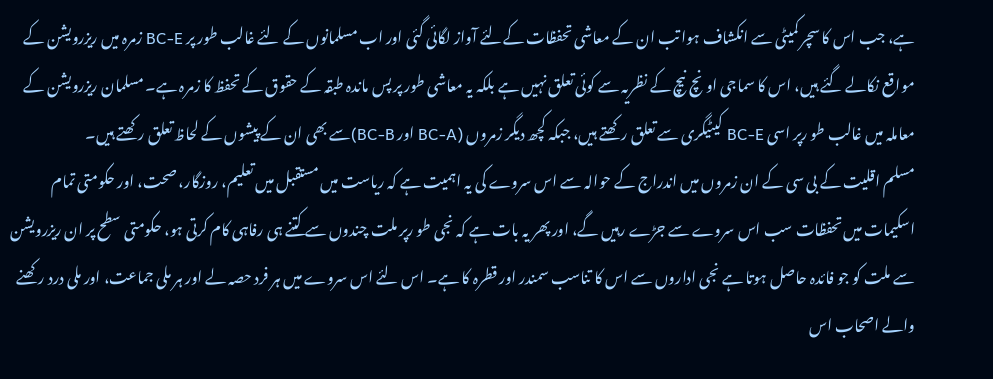ہے، جب اس کا سچر کمیٹی سے انکشاف ہوا تب ان کے معاشی تحفظات کےلئے آواز لگائی گئی اور اب مسلمانوں کے لئے غالب طور پر BC-E زمرہ میں ریزرویشن کے مواقع نکالے گئے ہیں، اس کا سماجی اونچ نیچ کے نظریہ سے کوئی تعلق نہیں ہے بلکہ یہ معاشی طور پر پس ماندہ طبقہ کے حقوق کے تحفظ کا زمرہ ہے۔ مسلمان ریزرویشن کے معاملہ میں غالب طو رپر اسی BC-E کیٹیگری سے تعلق رکھتے ہیں، جبکہ کچھ دیگر زمروں (BC-A اور BC-B)سے بھی ان کے پیشوں کے لحاظ تعلق رکھتے ہیں۔
مسلم اقلیت کے بی سی کے ان زمروں میں اندراج کے حوالہ سے اس سروے کی یہ اہمیت ہے کہ ریاست میں مستقبل میں تعلیم، روزگار، صحت، اور حکومتی تمام اسکیمات میں تحفظات سب اس سروے سے جڑے رہیں گے، اور پھر یہ بات ہے کہ نجی طو رپر ملت چندوں سے کتنے ہی رفاہی کام کرتی ہو، حکومتی سطح پر ان ریزرویشن سے ملت کو جو فائدہ حاصل ہوتا ہے نجی اداروں سے اس کا تناسب سمندر اور قطرہ کا ہے۔ اس لئے اس سروے میں ہر فرد حصہ لے اور ہر ملی جماعت، اور ملی درد رکھنے والے اصحاب اس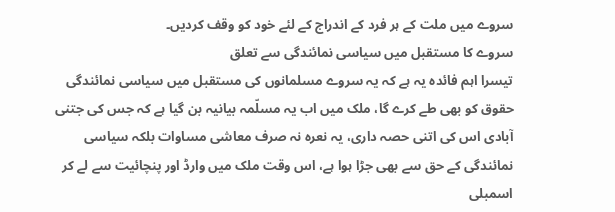سروے میں ملت کے ہر فرد کے اندراج کے لئے خود کو وقف کردیں۔
سروے کا مستقبل میں سیاسی نمائندگی سے تعلق
تیسرا اہم فائدہ یہ ہے کہ یہ سروے مسلمانوں کی مستقبل میں سیاسی نمائندگی حقوق کو بھی طے کرے گا، ملک میں اب یہ مسلّمہ بیانیہ بن گیا ہے کہ جس کی جتنی آبادی اس کی اتنی حصہ داری، یہ نعرہ نہ صرف معاشی مساوات بلکہ سیاسی نمائندگی کے حق سے بھی جڑا ہوا ہے، اس وقت ملک میں وارڈ اور پنچائیت سے لے کر اسمبلی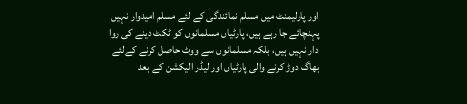اور پارلیمنٹ میں مسلم نمائندگی کے لئے مسلم امیدوار نہیں پہنچائے جا رہے ہیں، پارٹیاں مسلمانوں کو ٹکٹ دینے کی روا دار نہیں ہیں، بلکہ مسلمانوں سے ووٹ حاصل کرنے کےلئے بھاگ دوڑ کرنے والی پارٹیاں اور لیڈر الیکشن کے بعد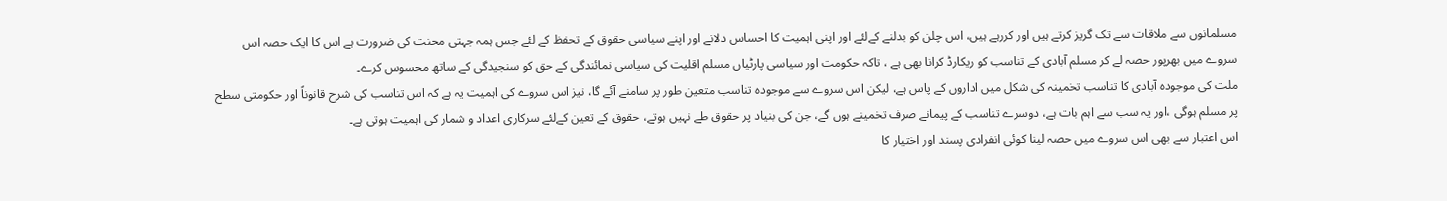مسلمانوں سے ملاقات سے تک گریز کرتے ہیں اور کررہے ہیں، اس چلن کو بدلنے کےلئے اور اپنی اہمیت کا احساس دلانے اور اپنے سیاسی حقوق کے تحفظ کے لئے جس ہمہ جہتی محنت کی ضرورت ہے اس کا ایک حصہ اس سروے میں بھرپور حصہ لے کر مسلم آبادی کے تناسب کو ریکارڈ کرانا بھی ہے ، تاکہ حکومت اور سیاسی پارٹیاں مسلم اقلیت کی سیاسی نمائندگی کے حق کو سنجیدگی کے ساتھ محسوس کرے۔
ملت کی موجودہ آبادی کا تناسب تخمینہ کی شکل میں اداروں کے پاس ہے، لیکن اس سروے سے موجودہ تناسب متعین طور پر سامنے آئے گا، نیز اس سروے کی اہمیت یہ ہے کہ اس تناسب کی شرح قانوناً اور حکومتی سطح پر مسلم ہوگی ،اور یہ سب سے اہم بات ہے، دوسرے تناسب کے پیمانے صرف تخمینے ہوں گے، جن کی بنیاد پر حقوق طے نہیں ہوتے، حقوق کے تعین کےلئے سرکاری اعداد و شمار کی اہمیت ہوتی ہے۔
اس اعتبار سے بھی اس سروے میں حصہ لینا کوئی انفرادی پسند اور اختیار کا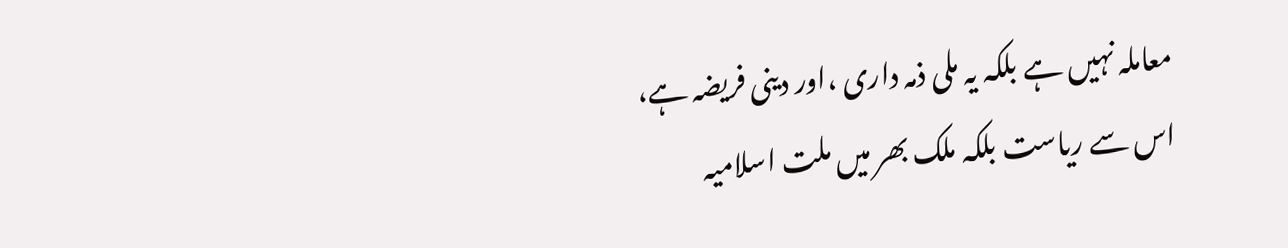معاملہ نہیں ہے بلکہ یہ ملی ذمہ داری ،اور دینی فریضہ ہے، اس سے ریاست بلکہ ملک بھر میں ملت اسلامیہ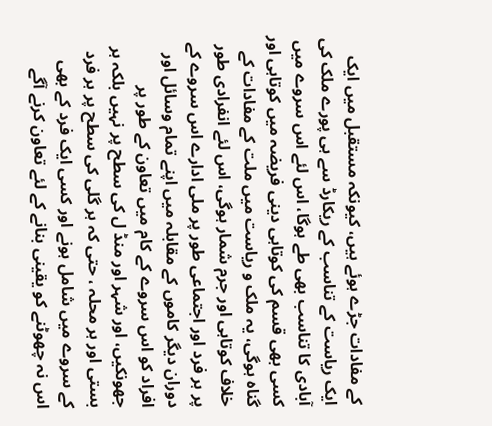کے مفادات جڑے ہوئے ہیں، کیونکہ مستقبل میں ایک ایک ریاست کے تناسب کے ریکارڈ سے ہی پورے ملک کی آبادی کا تناسب بھی طے ہوگا، اس لئے اس سروے میں کسی بھی قسم کی کوتاہی دینی فریضہ میں کوتاہی اور گناہ ہوگی، یہ ملک و ریاست میں ملت کے مفادات کے خلاف کوتاہی اور جرم شمار ہوگی، اس لئے انفرادی طور پر ہر فرد اور اجتماعی طور پر ملی ادارے اس سروے کے دوران دیگر کاموں کے مقابلہ میں اپنے تمام وسائل اور افراد کو اس سروے کے کام میں تعاون کے طور پر جھونکیں، اور شہر اور منڈ ل کی سطح پر نہیں بلکہ ہر بستی اور ہر محلہ ، حتی کہ ہر گلی کی سطح پر ہر فرد کے سروے میں شامل ہونے اور کسی ایک فرد کے بھی اس نہ چھوٹنے کو یقینی بنانے کے لئے تعاون کرنے آگے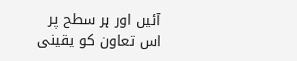آئیں اور ہر سطح پر اس تعاون کو یقینی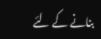بنانے کے لئے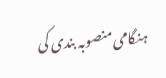ہنگامی منصوبہ بندی کی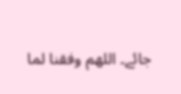جائے۔ اللھم وفقنا لما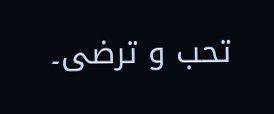تحب و ترضی۔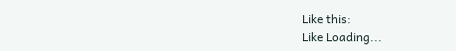Like this:
Like Loading...